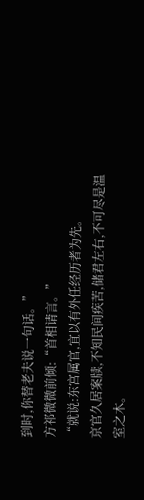到时,你替老夫说一句话。”
方祁微微前倾:“首相请言。”
“就说:东宫属官,宜以有外任经历者为先。
京官久居案牍,不知民间疾苦,储君左右,不可尽是温室之木。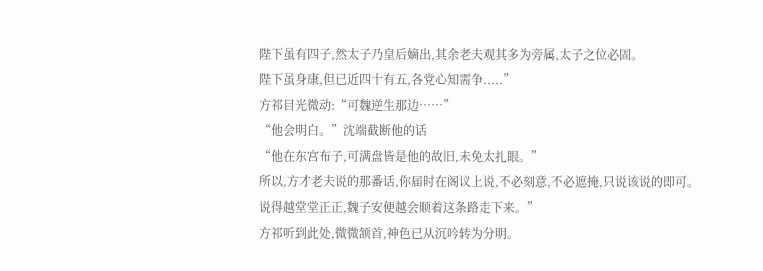陛下虽有四子,然太子乃皇后嫡出,其余老夫观其多为旁属,太子之位必固。
陛下虽身康,但已近四十有五,各党心知需争.....”
方祁目光微动:“可魏逆生那边……”
“他会明白。”沈端截断他的话
“他在东宫布子,可满盘皆是他的故旧,未免太扎眼。”
所以,方才老夫说的那番话,你届时在阁议上说,不必刻意,不必遮掩,只说该说的即可。
说得越堂堂正正,魏子安便越会顺着这条路走下来。”
方祁听到此处,微微颔首,神色已从沉吟转为分明。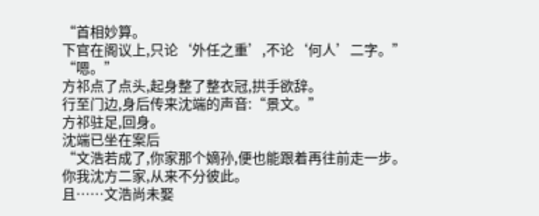“首相妙算。
下官在阁议上,只论‘外任之重’,不论‘何人’二字。”
“嗯。”
方祁点了点头,起身整了整衣冠,拱手欲辞。
行至门边,身后传来沈端的声音:“景文。”
方祁驻足,回身。
沈端已坐在案后
“文浩若成了,你家那个嫡孙,便也能跟着再往前走一步。
你我沈方二家,从来不分彼此。
且……文浩尚未娶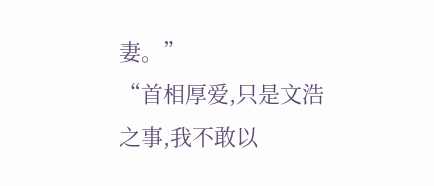妻。”
“首相厚爱,只是文浩之事,我不敢以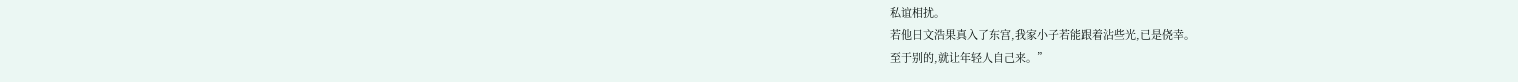私谊相扰。
若他日文浩果真入了东宫,我家小子若能跟着沾些光,已是侥幸。
至于别的,就让年轻人自己来。”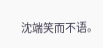沈端笑而不语。